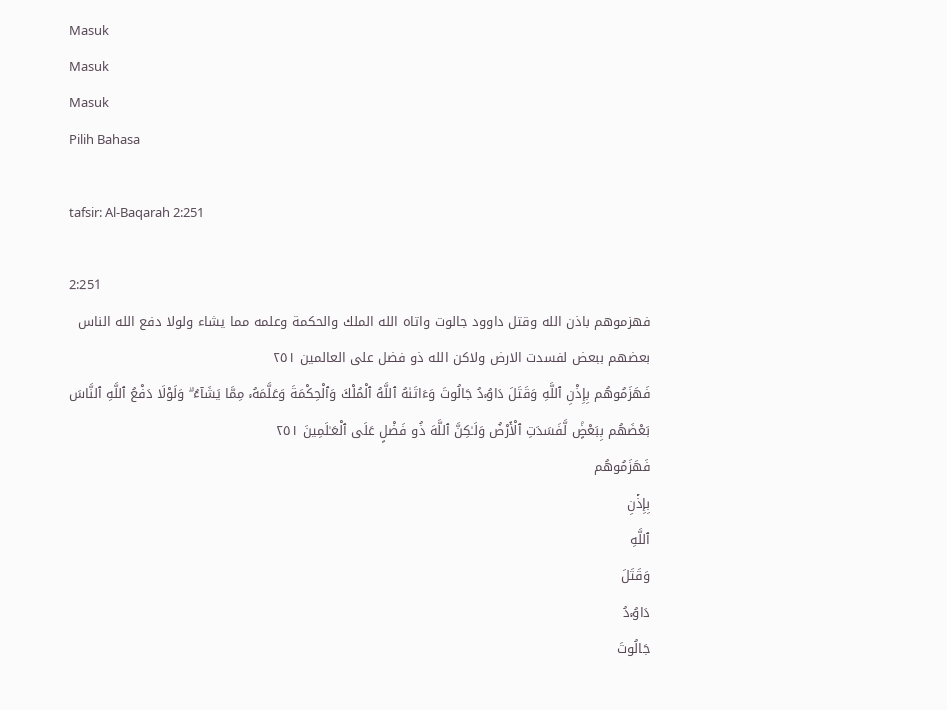Masuk
Masuk
Masuk
Pilih Bahasa

tafsir: Al-Baqarah 2:251

2:251
فهزموهم باذن الله وقتل داوود جالوت واتاه الله الملك والحكمة وعلمه مما يشاء ولولا دفع الله الناس بعضهم ببعض لفسدت الارض ولاكن الله ذو فضل على العالمين ٢٥١
فَهَزَمُوهُم بِإِذْنِ ٱللَّهِ وَقَتَلَ دَاوُۥدُ جَالُوتَ وَءَاتَىٰهُ ٱللَّهُ ٱلْمُلْكَ وَٱلْحِكْمَةَ وَعَلَّمَهُۥ مِمَّا يَشَآءُ ۗ وَلَوْلَا دَفْعُ ٱللَّهِ ٱلنَّاسَ بَعْضَهُم بِبَعْضٍۢ لَّفَسَدَتِ ٱلْأَرْضُ وَلَـٰكِنَّ ٱللَّهَ ذُو فَضْلٍ عَلَى ٱلْعَـٰلَمِينَ ٢٥١
فَهَزَمُوهُم
بِإِذۡنِ
ٱللَّهِ
وَقَتَلَ
دَاوُۥدُ
جَالُوتَ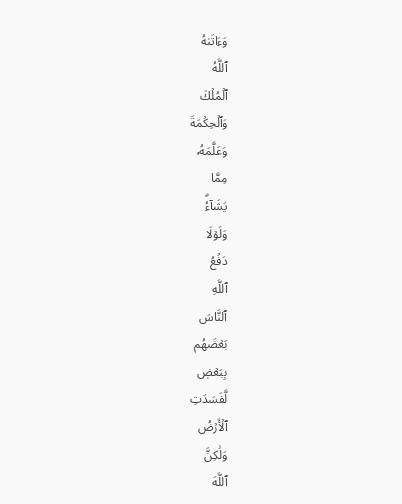وَءَاتَىٰهُ
ٱللَّهُ
ٱلۡمُلۡكَ
وَٱلۡحِكۡمَةَ
وَعَلَّمَهُۥ
مِمَّا
يَشَآءُۗ
وَلَوۡلَا
دَفۡعُ
ٱللَّهِ
ٱلنَّاسَ
بَعۡضَهُم
بِبَعۡضٖ
لَّفَسَدَتِ
ٱلۡأَرۡضُ
وَلَٰكِنَّ
ٱللَّهَ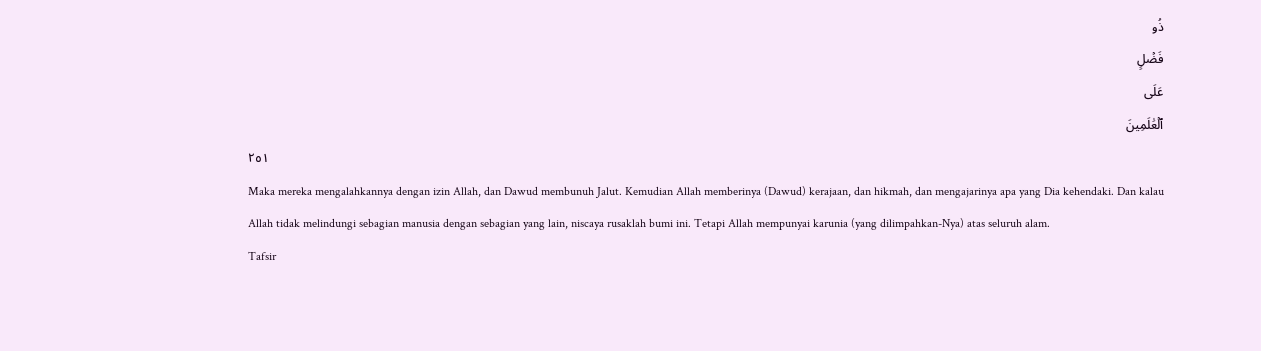ذُو
فَضۡلٍ
عَلَى
ٱلۡعَٰلَمِينَ
٢٥١
Maka mereka mengalahkannya dengan izin Allah, dan Dawud membunuh Jalut. Kemudian Allah memberinya (Dawud) kerajaan, dan hikmah, dan mengajarinya apa yang Dia kehendaki. Dan kalau Allah tidak melindungi sebagian manusia dengan sebagian yang lain, niscaya rusaklah bumi ini. Tetapi Allah mempunyai karunia (yang dilimpahkan-Nya) atas seluruh alam.
Tafsir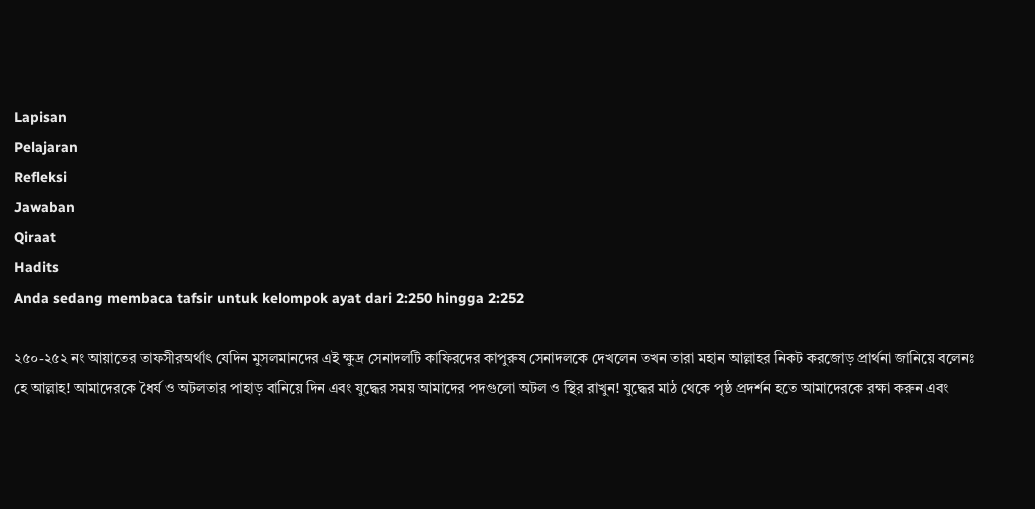Lapisan
Pelajaran
Refleksi
Jawaban
Qiraat
Hadits
Anda sedang membaca tafsir untuk kelompok ayat dari 2:250 hingga 2:252

২৫০-২৫২ নং আয়াতের তাফসীরঅর্থাৎ যেদিন মুসলমানদের এই ক্ষুদ্র সেনাদলটি কাফিরদের কাপুরুষ সেনাদলকে দেখলেন তখন তারা মহান আল্লাহর নিকট করজোড় প্রার্থনা জানিয়ে বলেনঃ হে আল্লাহ! আমাদেরকে ধৈর্য ও অটলতার পাহাড় বানিয়ে দিন এবং যুদ্ধের সময় আমাদের পদগুলো অটল ও স্থির রাখুন! যুদ্ধের মাঠ থেকে পৃষ্ঠ প্রদর্শন হতে আমাদেরকে রক্ষা করুন এবং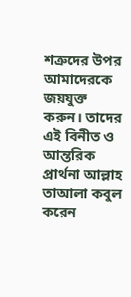শত্রুদের উপর আমাদেরকে জয়যুক্ত করুন। তাদের এই বিনীত ও আন্তরিক প্রার্থনা আল্লাহ তাআলা কবুল করেন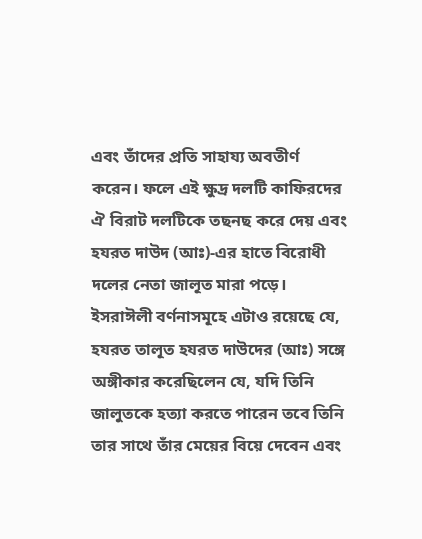এবং তাঁদের প্রতি সাহায্য অবতীর্ণ করেন। ফলে এই ক্ষুদ্র দলটি কাফিরদের ঐ বিরাট দলটিকে তছনছ করে দেয় এবং হযরত দাউদ (আঃ)-এর হাতে বিরোধী দলের নেতা জালূত মারা পড়ে। ইসরাঈলী বর্ণনাসমূহে এটাও রয়েছে যে, হযরত তালূত হযরত দাউদের (আঃ) সঙ্গে অঙ্গীকার করেছিলেন যে, যদি তিনি জালুতকে হত্যা করতে পারেন তবে তিনি তার সাথে তাঁর মেয়ের বিয়ে দেবেন এবং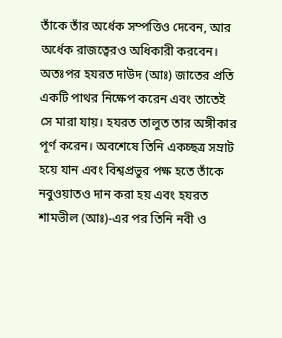তাঁকে তাঁর অর্ধেক সম্পত্তিও দেবেন, আর অর্ধেক রাজত্বেরও অধিকারী করবেন। অতঃপর হযরত দাউদ (আঃ) জাতের প্রতি একটি পাথর নিক্ষেপ করেন এবং তাতেই সে মারা যায়। হযরত তালুত তার অঙ্গীকার পূর্ণ করেন। অবশেষে তিনি একচ্ছত্র সম্রাট হয়ে যান এবং বিশ্বপ্রভুর পক্ষ হতে তাঁকে নবুওয়াতও দান করা হয় এবং হযরত শামভীল (আঃ)-এর পর তিনি নবী ও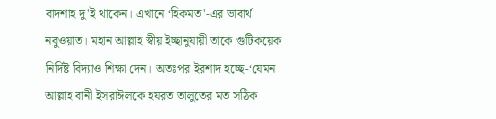বাদশাহ দু'ই থাকেন। এখানে ‘হিকমত'-এর ভাবার্থ নবুওয়াত। মহান আল্লাহ স্বীয় ইচ্ছানুযায়ী তাকে গুটিকয়েক নির্দিষ্ট বিদ্যাও শিক্ষা দেন। অতঃপর ইরশাদ হচ্ছে-‘যেমন আল্লাহ বানী ইসরাঈলকে হযরত তালুতের মত সঠিক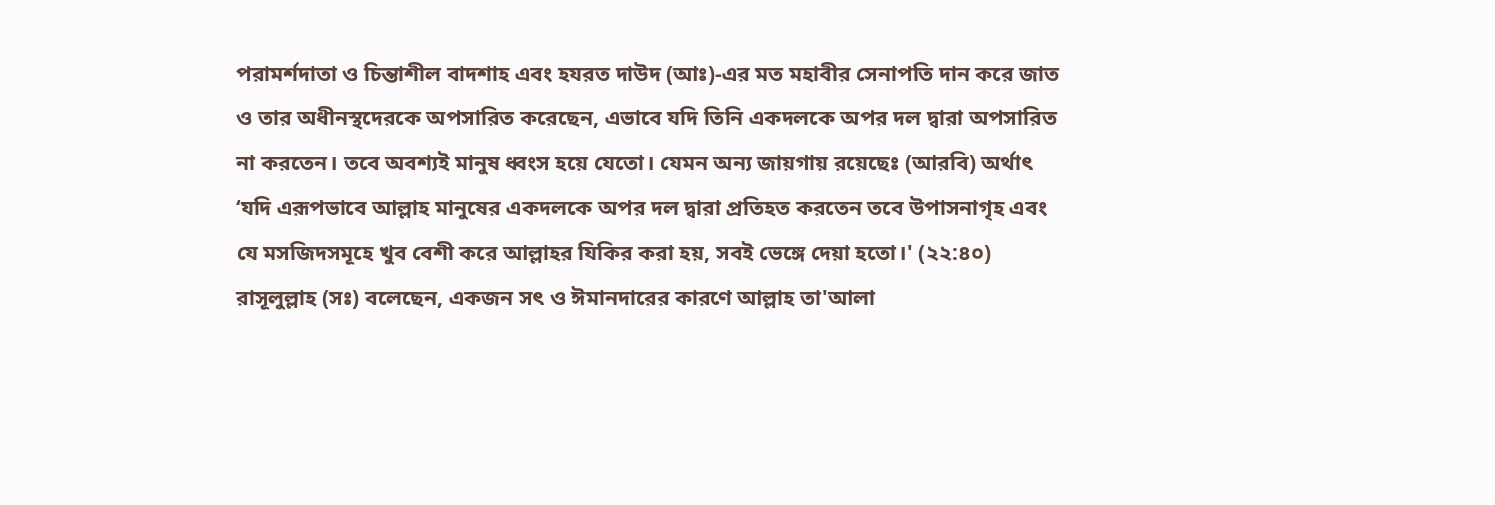পরামর্শদাতা ও চিন্তাশীল বাদশাহ এবং হযরত দাউদ (আঃ)-এর মত মহাবীর সেনাপতি দান করে জাত ও তার অধীনস্থদেরকে অপসারিত করেছেন, এভাবে যদি তিনি একদলকে অপর দল দ্বারা অপসারিত না করতেন। তবে অবশ্যই মানুষ ধ্বংস হয়ে যেতো। যেমন অন্য জায়গায় রয়েছেঃ (আরবি) অর্থাৎ ‘যদি এরূপভাবে আল্লাহ মানুষের একদলকে অপর দল দ্বারা প্রতিহত করতেন তবে উপাসনাগৃহ এবং যে মসজিদসমূহে খুব বেশী করে আল্লাহর যিকির করা হয়, সবই ভেঙ্গে দেয়া হতো।' (২২:৪০) রাসূলুল্লাহ (সঃ) বলেছেন, একজন সৎ ও ঈমানদারের কারণে আল্লাহ তা'আলা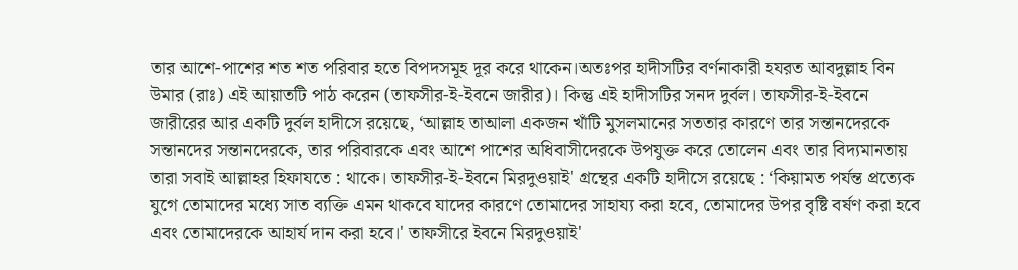তার আশে-পাশের শত শত পরিবার হতে বিপদসমূহ দূর করে থাকেন।অতঃপর হাদীসটির বর্ণনাকারী হযরত আবদুল্লাহ বিন উমার (রাঃ) এই আয়াতটি পাঠ করেন (তাফসীর-ই-ইবনে জারীর)। কিন্তু এই হাদীসটির সনদ দুর্বল। তাফসীর-ই-ইবনে জারীরের আর একটি দুর্বল হাদীসে রয়েছে, ‘আল্লাহ তাআলা একজন খাঁটি মুসলমানের সততার কারণে তার সন্তানদেরকে সন্তানদের সন্তানদেরকে, তার পরিবারকে এবং আশে পাশের অধিবাসীদেরকে উপযুক্ত করে তোলেন এবং তার বিদ্যমানতায় তারা সবাই আল্লাহর হিফাযতে : থাকে। তাফসীর-ই-ইবনে মিরদুওয়াই' গ্রন্থের একটি হাদীসে রয়েছে : ‘কিয়ামত পর্যন্ত প্রত্যেক যুগে তোমাদের মধ্যে সাত ব্যক্তি এমন থাকবে যাদের কারণে তোমাদের সাহায্য করা হবে, তোমাদের উপর বৃষ্টি বর্ষণ করা হবে এবং তোমাদেরকে আহার্য দান করা হবে।' তাফসীরে ইবনে মিরদুওয়াই'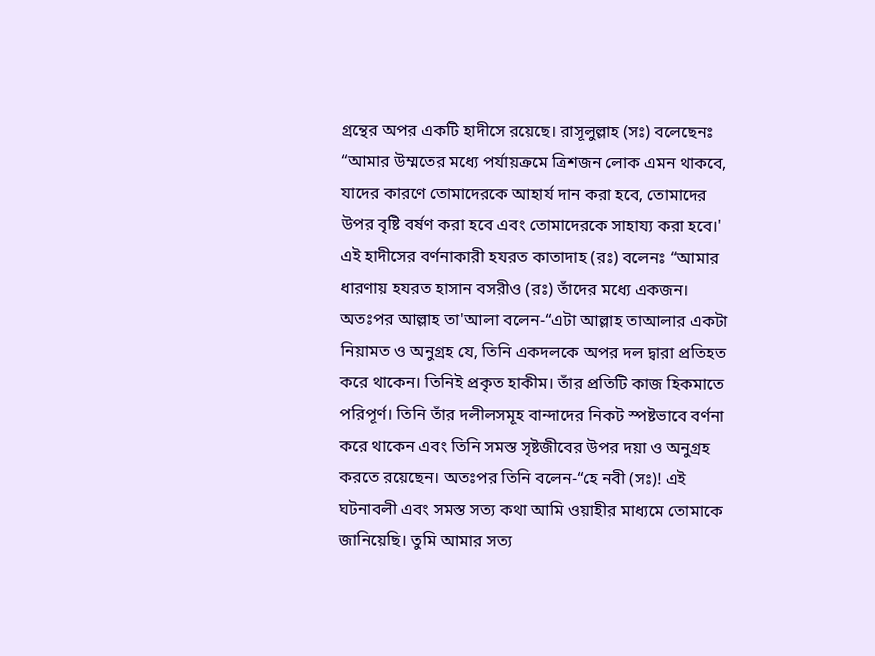গ্রন্থের অপর একটি হাদীসে রয়েছে। রাসূলুল্লাহ (সঃ) বলেছেনঃ “আমার উম্মতের মধ্যে পর্যায়ক্রমে ত্রিশজন লোক এমন থাকবে, যাদের কারণে তোমাদেরকে আহার্য দান করা হবে, তোমাদের উপর বৃষ্টি বর্ষণ করা হবে এবং তোমাদেরকে সাহায্য করা হবে।' এই হাদীসের বর্ণনাকারী হযরত কাতাদাহ (রঃ) বলেনঃ “আমার ধারণায় হযরত হাসান বসরীও (রঃ) তাঁদের মধ্যে একজন। অতঃপর আল্লাহ তা'আলা বলেন-“এটা আল্লাহ তাআলার একটা নিয়ামত ও অনুগ্রহ যে, তিনি একদলকে অপর দল দ্বারা প্রতিহত করে থাকেন। তিনিই প্রকৃত হাকীম। তাঁর প্রতিটি কাজ হিকমাতে পরিপূর্ণ। তিনি তাঁর দলীলসমূহ বান্দাদের নিকট স্পষ্টভাবে বর্ণনা করে থাকেন এবং তিনি সমস্ত সৃষ্টজীবের উপর দয়া ও অনুগ্রহ করতে রয়েছেন। অতঃপর তিনি বলেন-“হে নবী (সঃ)! এই ঘটনাবলী এবং সমস্ত সত্য কথা আমি ওয়াহীর মাধ্যমে তোমাকে জানিয়েছি। তুমি আমার সত্য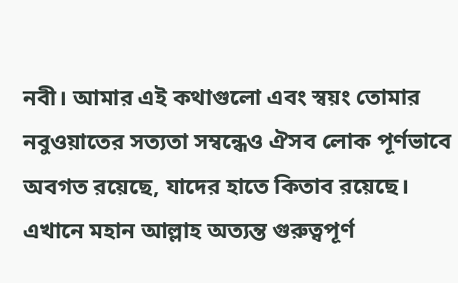নবী। আমার এই কথাগুলো এবং স্বয়ং তোমার নবুওয়াতের সত্যতা সম্বন্ধেও ঐসব লোক পূর্ণভাবে অবগত রয়েছে, যাদের হাতে কিতাব রয়েছে। এখানে মহান আল্লাহ অত্যন্ত গুরুত্বপূর্ণ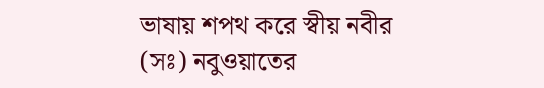ভাষায় শপথ করে স্বীয় নবীর (সঃ) নবুওয়াতের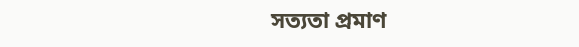সত্যতা প্রমাণ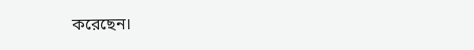করেছেন।